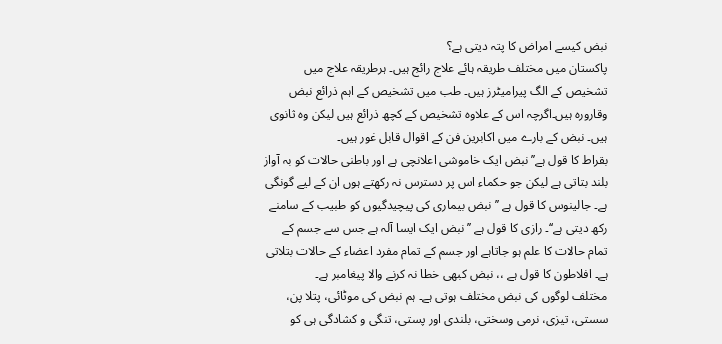نبض کیسے امراض کا پتہ دیتی ہے؟
پاکستان میں مختلف طریقہ ہائے علاج رائج ہیں۔ ہرطریقہ علاج میں تشخیص کے الگ پیرامیٹرز ہیں۔ طب میں تشخیص کے اہم ذرائع نبض وقارورہ ہیں۔اگرچہ اس کے علاوہ تشخیص کے کچھ ذرائع ہیں لیکن وہ ثانوی ہیں۔ نبض کے بارے میں اکابرین فن کے اقوال قابل غور ہیں۔
بقراط کا قول ہے’’ نبض ایک خاموشی اعلانچی ہے اور باطنی حالات کو بہ آواز بلند بتاتی ہے لیکن جو حکماء اس پر دسترس نہ رکھتے ہوں ان کے لیے گونگی ہے۔ جالینوس کا قول ہے ’’نبض بیماری کی پیچیدگیوں کو طبیب کے سامنے رکھ دیتی ہے‘‘۔ رازی کا قول ہے ’’ نبض ایک ایسا آلہ ہے جس سے جسم کے تمام حالات کا علم ہو جاتاہے اور جسم کے تمام مفرد اعضاء کے حالات بتلاتی ہے۔ افلاطون کا قول ہے ،، نبض کبھی خطا نہ کرنے والا پیغامبر ہے۔
مختلف لوگوں کی نبض مختلف ہوتی ہے۔ ہم نبض کی موٹائی، پتلا پن، سستی، تیزی، نرمی وسختی، بلندی اور پستی، تنگی و کشادگی ہی کو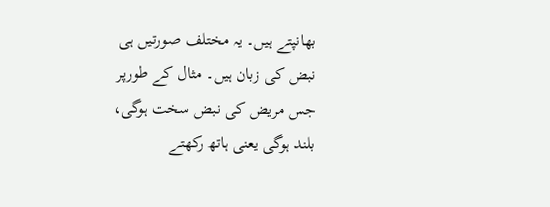بھانپتے ہیں۔ یہ مختلف صورتیں ہی نبض کی زبان ہیں۔ مثال کے طورپر جس مریض کی نبض سخت ہوگی، بلند ہوگی یعنی ہاتھ رکھتے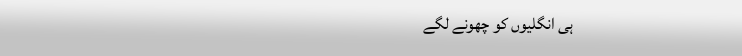ہی انگلیوں کو چھونے لگے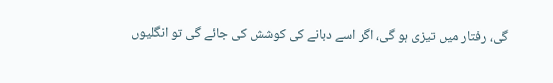گی، رفتار میں تیزی ہو گی، اگر اسے دبانے کی کوشش کی جائے گی تو انگلیوں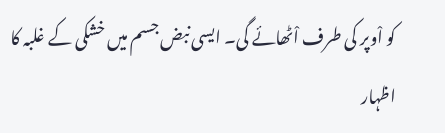کو اْوپر کی طرف اْٹھائے گی۔ ایسی نبض جسم میں خشکی کے غلبہ کا اظہار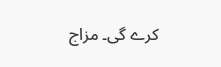کرے گی۔ مزاج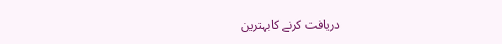دریافت کرنے کابہترین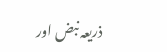ذریعہ نبض اور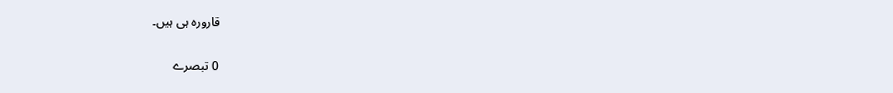قارورہ ہی ہیں۔

0 تبصرے